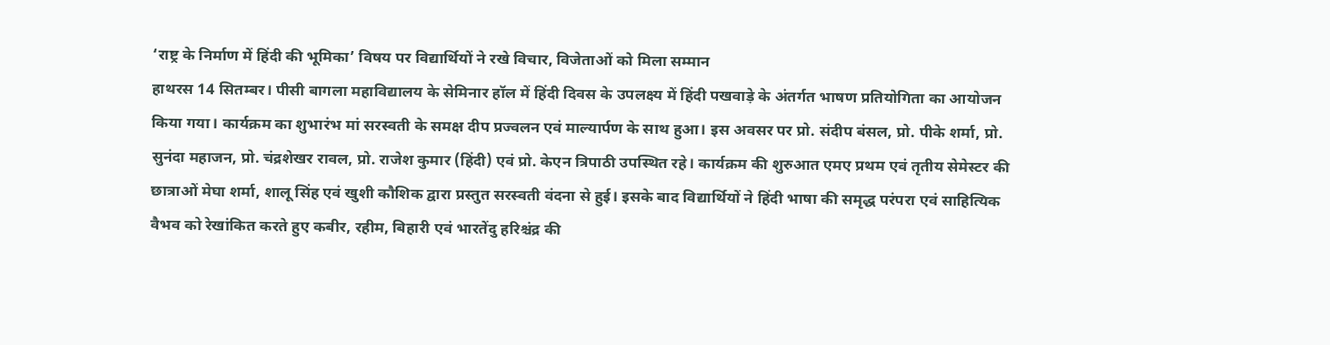‘राष्ट्र के निर्माण में हिंदी की भूमिका’ विषय पर विद्यार्थियों ने रखे विचार, विजेताओं को मिला सम्मान
हाथरस 14 सितम्बर। पीसी बागला महाविद्यालय के सेमिनार हॉल में हिंदी दिवस के उपलक्ष्य में हिंदी पखवाड़े के अंतर्गत भाषण प्रतियोगिता का आयोजन किया गया। कार्यक्रम का शुभारंभ मां सरस्वती के समक्ष दीप प्रज्वलन एवं माल्यार्पण के साथ हुआ। इस अवसर पर प्रो. संदीप बंसल, प्रो. पीके शर्मा, प्रो. सुनंदा महाजन, प्रो. चंद्रशेखर रावल, प्रो. राजेश कुमार (हिंदी) एवं प्रो. केएन त्रिपाठी उपस्थित रहे। कार्यक्रम की शुरुआत एमए प्रथम एवं तृतीय सेमेस्टर की छात्राओं मेघा शर्मा, शालू सिंह एवं खुशी कौशिक द्वारा प्रस्तुत सरस्वती वंदना से हुई। इसके बाद विद्यार्थियों ने हिंदी भाषा की समृद्ध परंपरा एवं साहित्यिक वैभव को रेखांकित करते हुए कबीर, रहीम, बिहारी एवं भारतेंदु हरिश्चंद्र की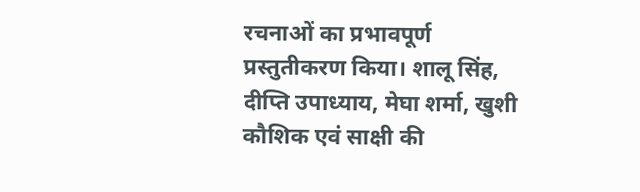रचनाओं का प्रभावपूर्ण प्रस्तुतीकरण किया। शालू सिंह, दीप्ति उपाध्याय, मेघा शर्मा, खुशी कौशिक एवं साक्षी की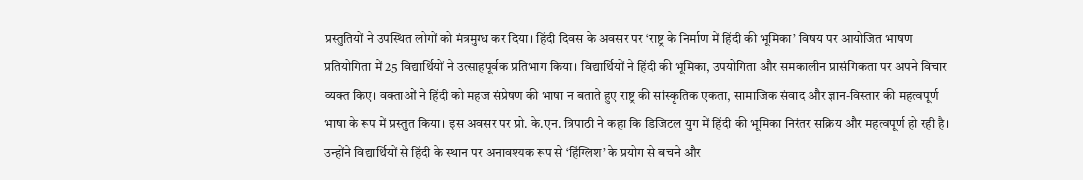प्रस्तुतियों ने उपस्थित लोगों को मंत्रमुग्ध कर दिया। हिंदी दिवस के अवसर पर ‘राष्ट्र के निर्माण में हिंदी की भूमिका’ विषय पर आयोजित भाषण प्रतियोगिता में 25 विद्यार्थियों ने उत्साहपूर्वक प्रतिभाग किया। विद्यार्थियों ने हिंदी की भूमिका, उपयोगिता और समकालीन प्रासंगिकता पर अपने विचार व्यक्त किए। वक्ताओं ने हिंदी को महज संप्रेषण की भाषा न बताते हुए राष्ट्र की सांस्कृतिक एकता, सामाजिक संवाद और ज्ञान-विस्तार की महत्वपूर्ण भाषा के रूप में प्रस्तुत किया। इस अवसर पर प्रो. के.एन. त्रिपाठी ने कहा कि डिजिटल युग में हिंदी की भूमिका निरंतर सक्रिय और महत्वपूर्ण हो रही है। उन्होंने विद्यार्थियों से हिंदी के स्थान पर अनावश्यक रूप से ‘हिंग्लिश’ के प्रयोग से बचने और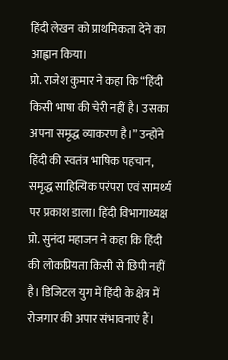हिंदी लेखन को प्राथमिकता देने का आह्वान किया।
प्रो. राजेश कुमार ने कहा कि “हिंदी किसी भाषा की चेरी नहीं है। उसका अपना समृद्ध व्याकरण है।” उन्होंने हिंदी की स्वतंत्र भाषिक पहचान, समृद्ध साहित्यिक परंपरा एवं सामर्थ्य पर प्रकाश डाला। हिंदी विभागाध्यक्ष प्रो. सुनंदा महाजन ने कहा कि हिंदी की लोकप्रियता किसी से छिपी नहीं है। डिजिटल युग में हिंदी के क्षेत्र में रोजगार की अपार संभावनाएं हैं।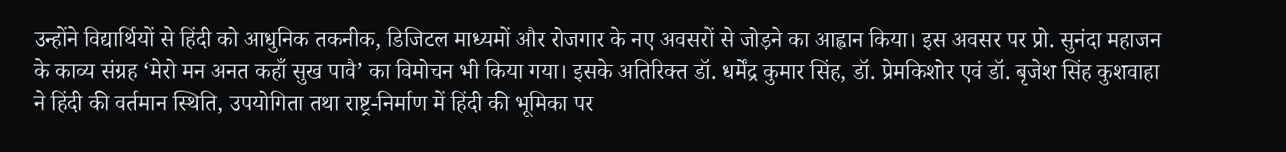उन्होंने विद्यार्थियों से हिंदी को आधुनिक तकनीक, डिजिटल माध्यमों और रोजगार के नए अवसरों से जोड़ने का आह्वान किया। इस अवसर पर प्रो. सुनंदा महाजन के काव्य संग्रह ‘मेरो मन अनत कहाँ सुख पावै’ का विमोचन भी किया गया। इसके अतिरिक्त डॉ. धर्मेंद्र कुमार सिंह, डॉ. प्रेमकिशोर एवं डॉ. बृजेश सिंह कुशवाहा ने हिंदी की वर्तमान स्थिति, उपयोगिता तथा राष्ट्र-निर्माण में हिंदी की भूमिका पर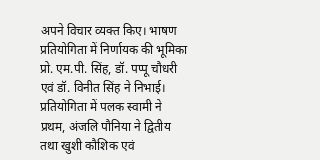अपने विचार व्यक्त किए। भाषण प्रतियोगिता में निर्णायक की भूमिका प्रो. एम.पी. सिंह, डॉ. पप्पू चौधरी एवं डॉ. विनीत सिंह ने निभाई। प्रतियोगिता में पलक स्वामी ने प्रथम, अंजलि पौनिया ने द्वितीय तथा खुशी कौशिक एवं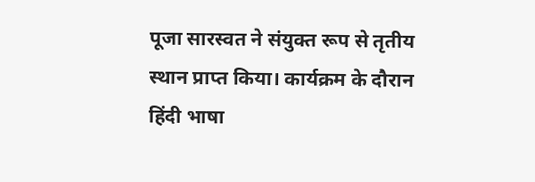पूजा सारस्वत ने संयुक्त रूप से तृतीय स्थान प्राप्त किया। कार्यक्रम के दौरान हिंदी भाषा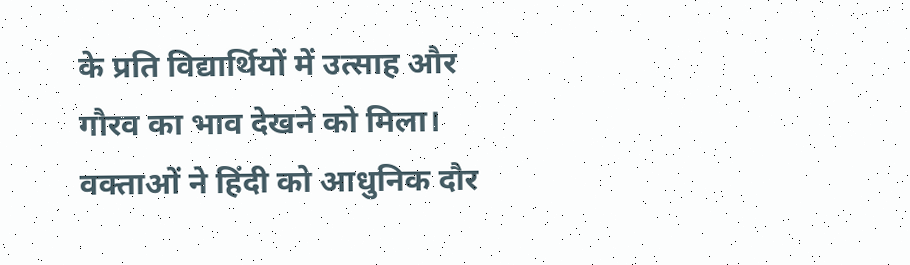के प्रति विद्यार्थियों में उत्साह और गौरव का भाव देखने को मिला। वक्ताओं ने हिंदी को आधुनिक दौर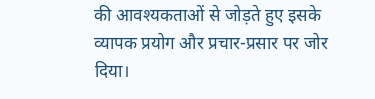की आवश्यकताओं से जोड़ते हुए इसके व्यापक प्रयोग और प्रचार-प्रसार पर जोर दिया।